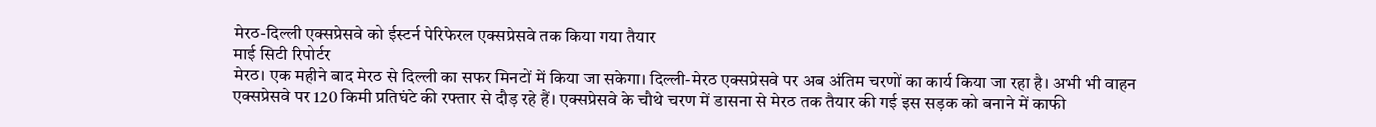मेरठ-दिल्ली एक्सप्रेसवे को ईस्टर्न पेरिफेरल एक्सप्रेसवे तक किया गया तैयार
माई सिटी रिपोर्टर
मेरठ। एक महीने बाद मेरठ से दिल्ली का सफर मिनटों में किया जा सकेगा। दिल्ली-मेरठ एक्सप्रेसवे पर अब अंतिम चरणों का कार्य किया जा रहा है। अभी भी वाहन एक्सप्रेसवे पर 120 किमी प्रतिघंटे की रफ्तार से दौड़ रहे हैं। एक्सप्रेसवे के चौथे चरण में डासना से मेरठ तक तैयार की गई इस सड़क को बनाने में काफी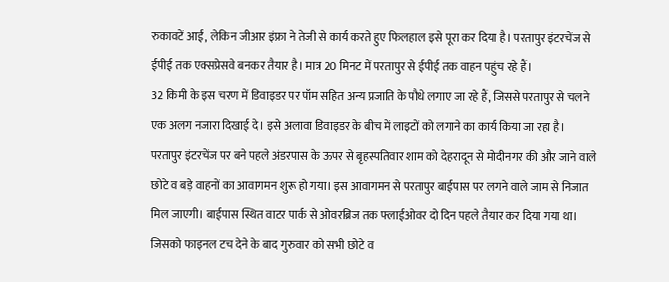रुकावटें आईं, लेकिन जीआर इंफ्रा ने तेजी से कार्य करते हुए फिलहाल इसे पूरा कर दिया है। परतापुर इंटरचेंज से ईपीई तक एक्सप्रेसवे बनकर तैयार है। मात्र 20 मिनट में परतापुर से ईपीई तक वाहन पहुंच रहे हैं।
32 किमी के इस चरण में डिवाइडर पर पॉम सहित अन्य प्रजाति के पौधे लगाए जा रहे हैं, जिससे परतापुर से चलने एक अलग नजारा दिखाई दे। इसे अलावा डिवाइडर के बीच में लाइटों को लगाने का कार्य किया जा रहा है। परतापुर इंटरचेंज पर बने पहले अंडरपास के ऊपर से बृहस्पतिवार शाम को देहरादून से मोदीनगर की और जाने वाले छोटे व बड़े वाहनों का आवागमन शुरू हो गया। इस आवागमन से परतापुर बाईपास पर लगने वाले जाम से निजात मिल जाएगी। बाईपास स्थित वाटर पार्क से ओवरब्रिज तक फ्लाईओवर दो दिन पहले तैयार कर दिया गया था। जिसको फाइनल टच देने के बाद गुरुवार को सभी छोटे व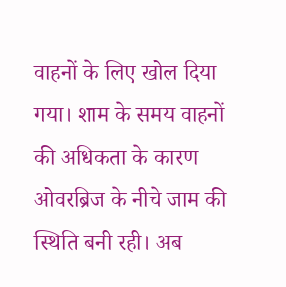वाहनों के लिए खोल दिया गया। शाम के समय वाहनों की अधिकता के कारण ओवरब्रिज के नीचे जाम की स्थिति बनी रही। अब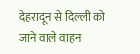देहरादून से दिल्ली को जाने वाले वाहन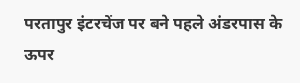परतापुर इंटरचेंज पर बने पहले अंडरपास के ऊपर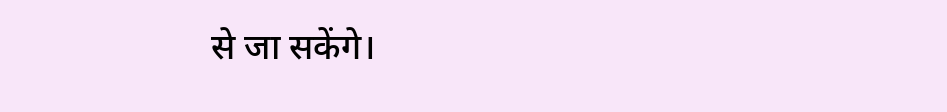से जा सकेंगे।